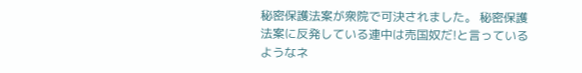秘密保護法案が衆院で可決されました。 秘密保護法案に反発している連中は売国奴だ!と言っているようなネ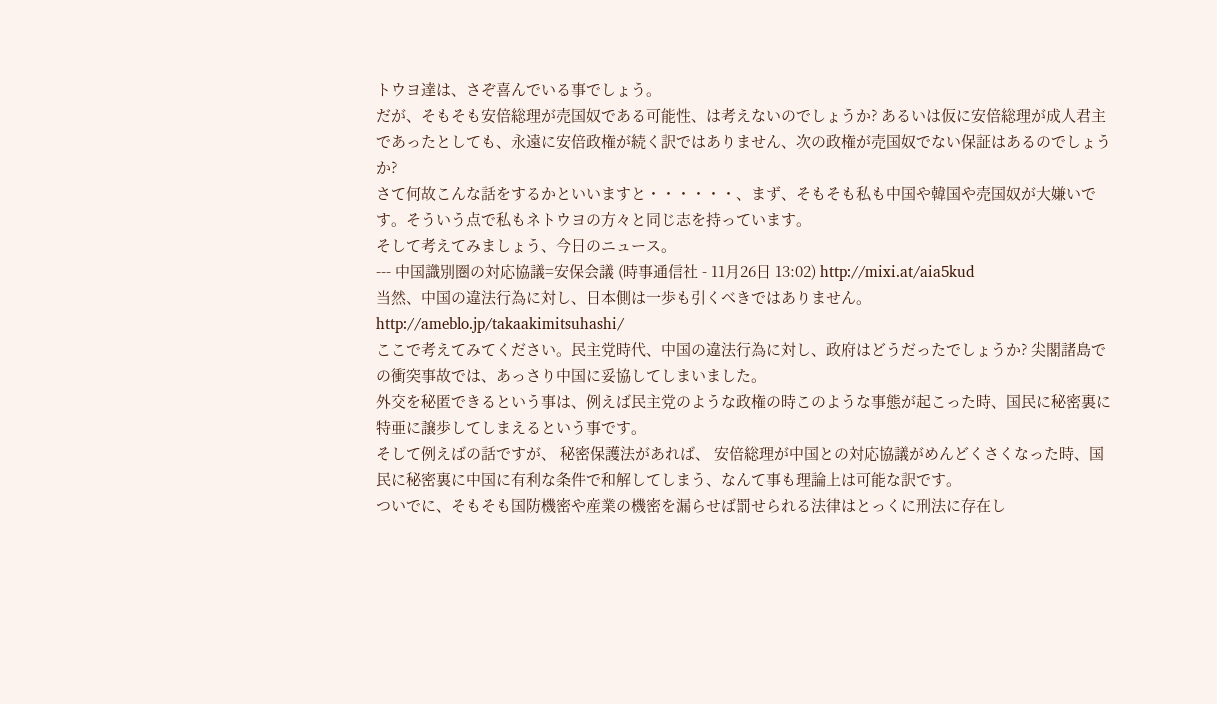トウヨ達は、さぞ喜んでいる事でしょう。
だが、そもそも安倍総理が売国奴である可能性、は考えないのでしょうか? あるいは仮に安倍総理が成人君主であったとしても、永遠に安倍政権が続く訳ではありません、次の政権が売国奴でない保証はあるのでしょうか?
さて何故こんな話をするかといいますと・・・・・・、まず、そもそも私も中国や韓国や売国奴が大嫌いです。そういう点で私もネトウヨの方々と同じ志を持っています。
そして考えてみましょう、今日のニュース。
--- 中国識別圏の対応協議=安保会議 (時事通信社 - 11月26日 13:02) http://mixi.at/aia5kud
当然、中国の違法行為に対し、日本側は一歩も引くべきではありません。
http://ameblo.jp/takaakimitsuhashi/
ここで考えてみてください。民主党時代、中国の違法行為に対し、政府はどうだったでしょうか? 尖閣諸島での衝突事故では、あっさり中国に妥協してしまいました。
外交を秘匿できるという事は、例えば民主党のような政権の時このような事態が起こった時、国民に秘密裏に特亜に譲歩してしまえるという事です。
そして例えばの話ですが、 秘密保護法があれば、 安倍総理が中国との対応協議がめんどくさくなった時、国民に秘密裏に中国に有利な条件で和解してしまう、なんて事も理論上は可能な訳です。
ついでに、そもそも国防機密や産業の機密を漏らせば罰せられる法律はとっくに刑法に存在し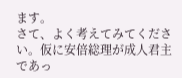ます。
さて、よく考えてみてください。仮に安倍総理が成人君主であっ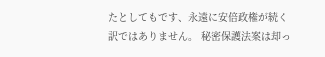たとしてもです、永遠に安倍政権が続く訳ではありません。 秘密保護法案は却っ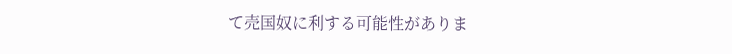て売国奴に利する可能性がありま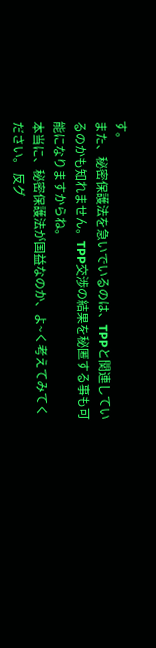す。
また、秘密保護法を急いでいるのは、TPPと関連しているのかも知れません。TPP交渉の結果を秘匿する事も可能になりますからね。
本当に、秘密保護法が国益なのか、よ~く考えてみてください。 反グ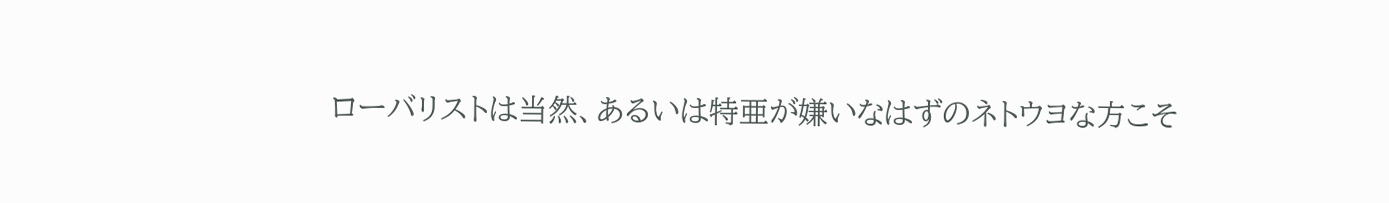ローバリストは当然、あるいは特亜が嫌いなはずのネトウヨな方こそ